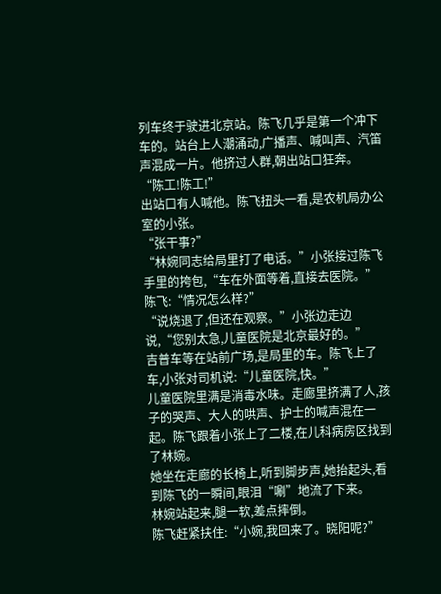列车终于驶进北京站。陈飞几乎是第一个冲下车的。站台上人潮涌动,广播声、喊叫声、汽笛声混成一片。他挤过人群,朝出站口狂奔。
“陈工!陈工!”
出站口有人喊他。陈飞扭头一看,是农机局办公室的小张。
“张干事?”
“林婉同志给局里打了电话。”小张接过陈飞手里的挎包,“车在外面等着,直接去医院。”
陈飞:“情况怎么样?”
“说烧退了,但还在观察。”小张边走边说,“您别太急,儿童医院是北京最好的。”
吉普车等在站前广场,是局里的车。陈飞上了车,小张对司机说:“儿童医院,快。”
儿童医院里满是消毒水味。走廊里挤满了人,孩子的哭声、大人的哄声、护士的喊声混在一起。陈飞跟着小张上了二楼,在儿科病房区找到了林婉。
她坐在走廊的长椅上,听到脚步声,她抬起头,看到陈飞的一瞬间,眼泪“唰”地流了下来。
林婉站起来,腿一软,差点摔倒。
陈飞赶紧扶住:“小婉,我回来了。晓阳呢?”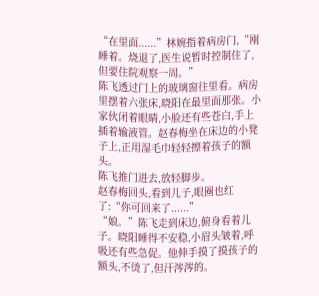“在里面......”林婉指着病房门,“刚睡着。烧退了,医生说暂时控制住了,但要住院观察一周。”
陈飞透过门上的玻璃窗往里看。病房里摆着六张床,晓阳在最里面那张。小家伙闭着眼睛,小脸还有些苍白,手上插着输液管。赵春梅坐在床边的小凳子上,正用湿毛巾轻轻擦着孩子的额头。
陈飞推门进去,放轻脚步。
赵春梅回头,看到儿子,眼圈也红了:“你可回来了......”
“娘。”陈飞走到床边,俯身看着儿子。晓阳睡得不安稳,小眉头皱着,呼吸还有些急促。他伸手摸了摸孩子的额头,不烫了,但汗涔涔的。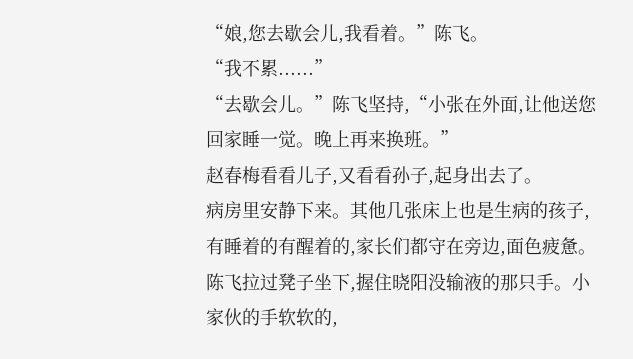“娘,您去歇会儿,我看着。”陈飞。
“我不累......”
“去歇会儿。”陈飞坚持,“小张在外面,让他送您回家睡一觉。晚上再来换班。”
赵春梅看看儿子,又看看孙子,起身出去了。
病房里安静下来。其他几张床上也是生病的孩子,有睡着的有醒着的,家长们都守在旁边,面色疲惫。
陈飞拉过凳子坐下,握住晓阳没输液的那只手。小家伙的手软软的,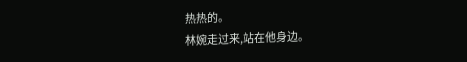热热的。
林婉走过来,站在他身边。